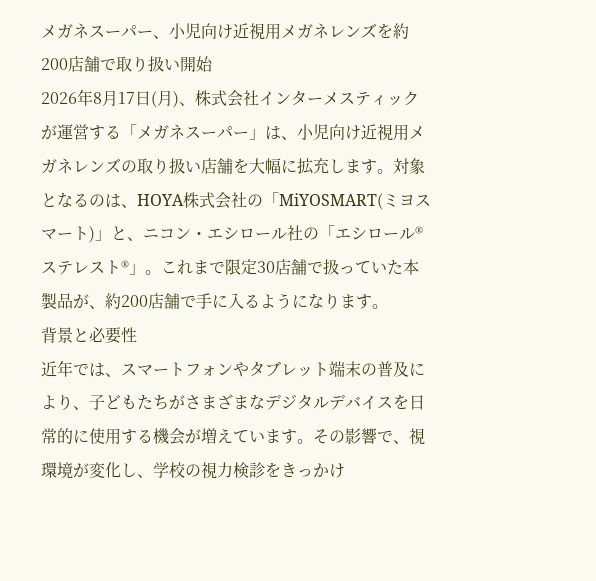メガネスーパー、小児向け近視用メガネレンズを約200店舗で取り扱い開始
2026年8月17日(月)、株式会社インターメスティックが運営する「メガネスーパー」は、小児向け近視用メガネレンズの取り扱い店舗を大幅に拡充します。対象となるのは、HOYA株式会社の「MiYOSMART(ミヨスマート)」と、ニコン・エシロール社の「エシロール® ステレスト®」。これまで限定30店舗で扱っていた本製品が、約200店舗で手に入るようになります。
背景と必要性
近年では、スマートフォンやタブレット端末の普及により、子どもたちがさまざまなデジタルデバイスを日常的に使用する機会が増えています。その影響で、視環境が変化し、学校の視力検診をきっかけ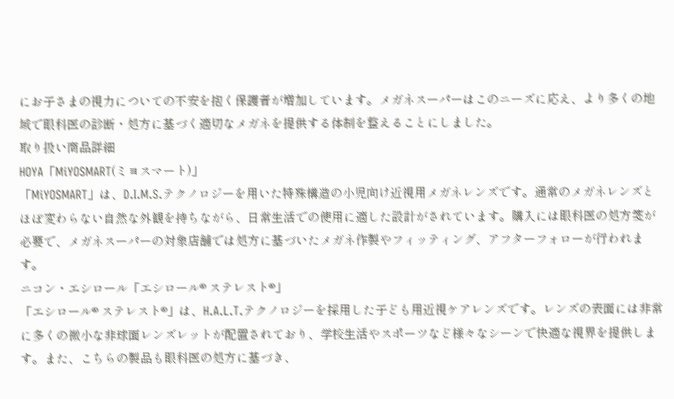にお子さまの視力についての不安を抱く保護者が増加しています。メガネスーパーはこのニーズに応え、より多くの地域で眼科医の診断・処方に基づく適切なメガネを提供する体制を整えることにしました。
取り扱い商品詳細
HOYA「MiYOSMART(ミヨスマート)」
「MiYOSMART」は、D.I.M.S.テクノロジーを用いた特殊構造の小児向け近視用メガネレンズです。通常のメガネレンズとほぼ変わらない自然な外観を持ちながら、日常生活での使用に適した設計がされています。購入には眼科医の処方箋が必要で、メガネスーパーの対象店舗では処方に基づいたメガネ作製やフィッティング、アフターフォローが行われます。
ニコン・エシロール「エシロール® ステレスト®」
「エシロール® ステレスト®」は、H.A.L.T.テクノロジーを採用した子ども用近視ケアレンズです。レンズの表面には非常に多くの微小な非球面レンズレットが配置されており、学校生活やスポーツなど様々なシーンで快適な視界を提供します。また、こちらの製品も眼科医の処方に基づき、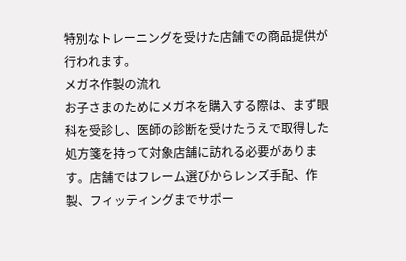特別なトレーニングを受けた店舗での商品提供が行われます。
メガネ作製の流れ
お子さまのためにメガネを購入する際は、まず眼科を受診し、医師の診断を受けたうえで取得した処方箋を持って対象店舗に訪れる必要があります。店舗ではフレーム選びからレンズ手配、作製、フィッティングまでサポー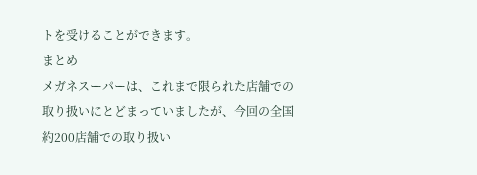トを受けることができます。
まとめ
メガネスーパーは、これまで限られた店舗での取り扱いにとどまっていましたが、今回の全国約200店舗での取り扱い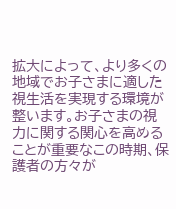拡大によって、より多くの地域でお子さまに適した視生活を実現する環境が整います。お子さまの視力に関する関心を高めることが重要なこの時期、保護者の方々が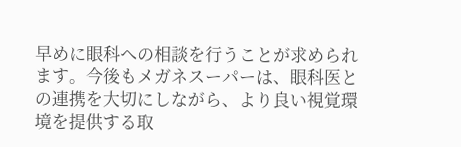早めに眼科への相談を行うことが求められます。今後もメガネスーパーは、眼科医との連携を大切にしながら、より良い視覚環境を提供する取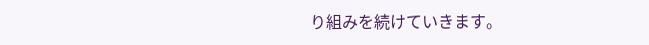り組みを続けていきます。